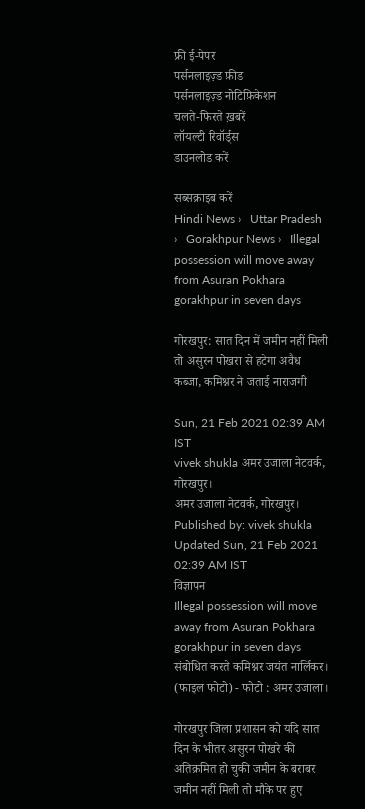फ्री ई-पेपर
पर्सनलाइज़्ड फ़ीड
पर्सनलाइज़्ड नोटिफ़िकेशन
चलते-फिरते ख़बरें
लॉयल्टी रिवॉर्ड्स
डाउनलोड करें

सब्सक्राइब करें
Hindi News ›   Uttar Pradesh ›   Gorakhpur News ›   Illegal possession will move away from Asuran Pokhara gorakhpur in seven days

गोरखपुर: सात दिन में जमीन नहीं मिली तो असुरन पोखरा से हटेगा अवैध कब्जा, कमिश्नर ने जताई नाराजगी

Sun, 21 Feb 2021 02:39 AM IST
vivek shukla अमर उजाला नेटवर्क, गोरखपुर।
अमर उजाला नेटवर्क, गोरखपुर। Published by: vivek shukla Updated Sun, 21 Feb 2021 02:39 AM IST
विज्ञापन
Illegal possession will move away from Asuran Pokhara gorakhpur in seven days
संबोधित करते कमिश्नर जयंत नार्लिकर। (फाइल फोटो) - फोटो : अमर उजाला।

गोरखपुर जिला प्रशासन को यदि सात दिन के भीतर असुरन पोखरे की अतिक्रमित हो चुकी जमीन के बराबर जमीन नहीं मिली तो मौके पर हुए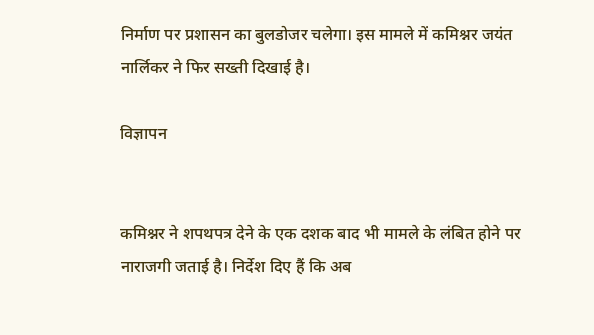निर्माण पर प्रशासन का बुलडोजर चलेगा। इस मामले में कमिश्नर जयंत नार्लिकर ने फिर सख्ती दिखाई है।

विज्ञापन


कमिश्नर ने शपथपत्र देने के एक दशक बाद भी मामले के लंबित होने पर नाराजगी जताई है। निर्देश दिए हैं कि अब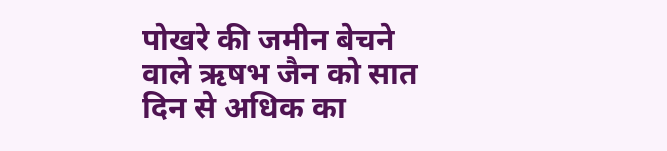पोखरे की जमीन बेचने वाले ऋषभ जैन को सात दिन से अधिक का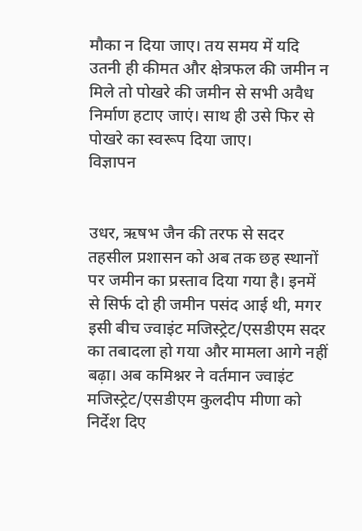मौका न दिया जाए। तय समय में यदि उतनी ही कीमत और क्षेत्रफल की जमीन न मिले तो पोखरे की जमीन से सभी अवैध निर्माण हटाए जाएं। साथ ही उसे फिर से पोखरे का स्वरूप दिया जाए।
विज्ञापन


उधर, ऋषभ जैन की तरफ से सदर तहसील प्रशासन को अब तक छह स्थानों पर जमीन का प्रस्ताव दिया गया है। इनमें से सिर्फ दो ही जमीन पसंद आई थी, मगर इसी बीच ज्वाइंट मजिस्ट्रेट/एसडीएम सदर का तबादला हो गया और मामला आगे नहीं बढ़ा। अब कमिश्नर ने वर्तमान ज्वाइंट मजिस्ट्रेट/एसडीएम कुलदीप मीणा को निर्देश दिए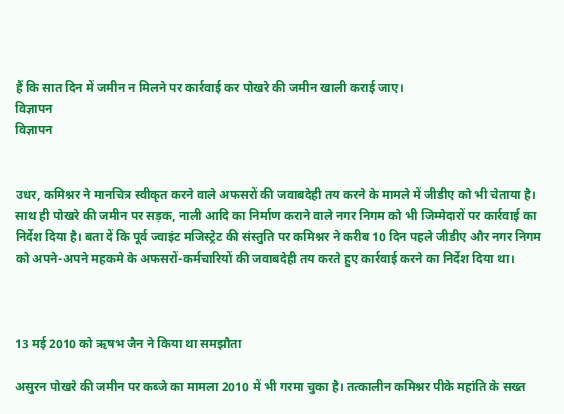हैं कि सात दिन में जमीन न मिलने पर कार्रवाई कर पोखरे की जमीन खाली कराई जाए।
विज्ञापन
विज्ञापन


उधर, कमिश्नर ने मानचित्र स्वीकृत करने वाले अफसरों की जवाबदेही तय करने के मामले में जीडीए को भी चेताया है। साथ ही पोखरे की जमीन पर सड़क, नाली आदि का निर्माण कराने वाले नगर निगम को भी जिम्मेदारों पर कार्रवाई का निर्देश दिया है। बता दें कि पूर्व ज्वाइंट मजिस्ट्रेट की संस्तुति पर कमिश्नर ने करीब 10 दिन पहले जीडीए और नगर निगम को अपने-अपने महकमे के अफसरों-कर्मचारियों की जवाबदेही तय करते हुए कार्रवाई करने का निर्देश दिया था।



13 मई 2010 को ऋषभ जैन ने किया था समझौता

असुरन पोखरे की जमीन पर कब्जे का मामला 2010 में भी गरमा चुका है। तत्कालीन कमिश्नर पीके महांति के सख्त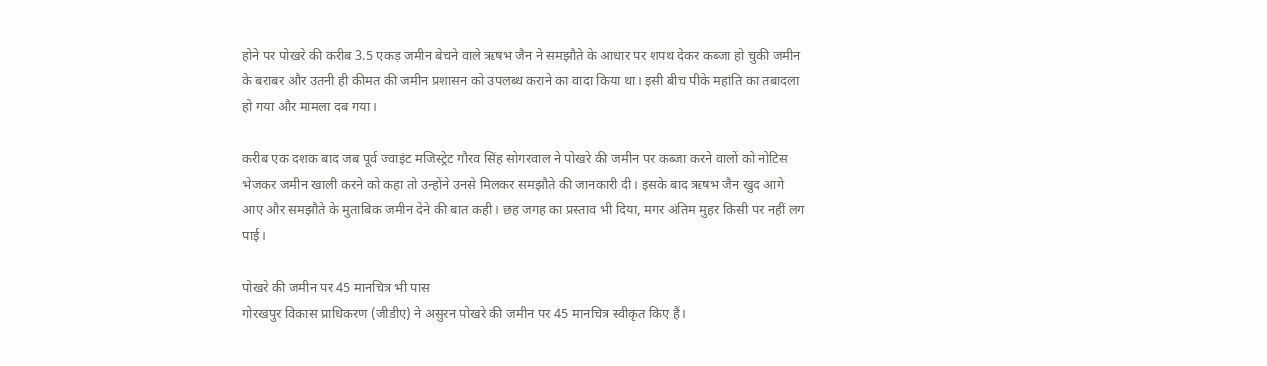होने पर पोखरे की करीब 3.5 एकड़ जमीन बेचने वाले ऋषभ जैन ने समझौते के आधार पर शपथ देकर कब्जा हो चुकी जमीन के बराबर और उतनी ही कीमत की जमीन प्रशासन को उपलब्ध कराने का वादा किया था। इसी बीच पीके महांति का तबादला हो गया और मामला दब गया।

करीब एक दशक बाद जब पूर्व ज्वाइंट मजिस्ट्रेट गौरव सिंह सोगरवाल ने पोखरे की जमीन पर कब्जा करने वालों को नोटिस भेजकर जमीन खाली करने को कहा तो उन्होंने उनसे मिलकर समझौते की जानकारी दी। इसके बाद ऋषभ जैन खुद आगे आए और समझौते के मुताबिक जमीन देने की बात कही। छह जगह का प्रस्ताव भी दिया, मगर अंतिम मुहर किसी पर नहीं लग पाई।

पोखरे की जमीन पर 45 मानचित्र भी पास
गोरखपुर विकास प्राधिकरण (जीडीए) ने असुरन पोखरे की जमीन पर 45 मानचित्र स्वीकृत किए हैं।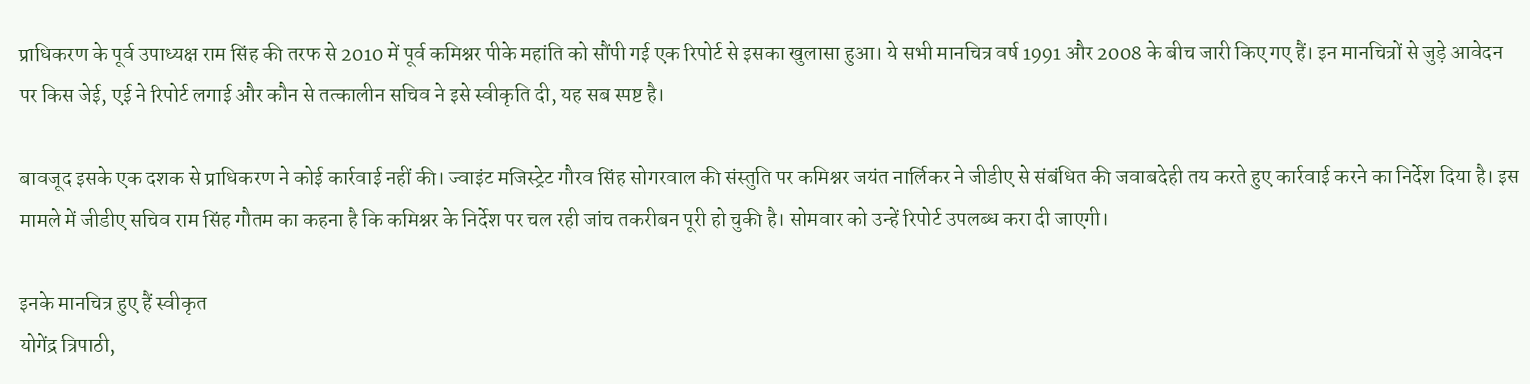प्राधिकरण के पूर्व उपाध्यक्ष राम सिंह की तरफ से 2010 में पूर्व कमिश्नर पीके महांति को सौंपी गई एक रिपोर्ट से इसका खुलासा हुआ। ये सभी मानचित्र वर्ष 1991 और 2008 के बीच जारी किए गए हैं। इन मानचित्रों से जुड़े आवेदन पर किस जेई, एई ने रिपोर्ट लगाई और कौन से तत्कालीन सचिव ने इसे स्वीकृति दी, यह सब स्पष्ट है।

बावजूद इसके एक दशक से प्राधिकरण ने कोई कार्रवाई नहीं की। ज्वाइंट मजिस्ट्रेट गौरव सिंह सोगरवाल की संस्तुति पर कमिश्नर जयंत नार्लिकर ने जीडीए से संबंधित की जवाबदेही तय करते हुए कार्रवाई करने का निर्देश दिया है। इस मामले में जीडीए सचिव राम सिंह गौतम का कहना है कि कमिश्नर के निर्देश पर चल रही जांच तकरीबन पूरी हो चुकी है। सोमवार को उन्हें रिपोर्ट उपलब्ध करा दी जाएगी।

इनके मानचित्र हुए हैं स्वीकृत
योगेंद्र त्रिपाठी,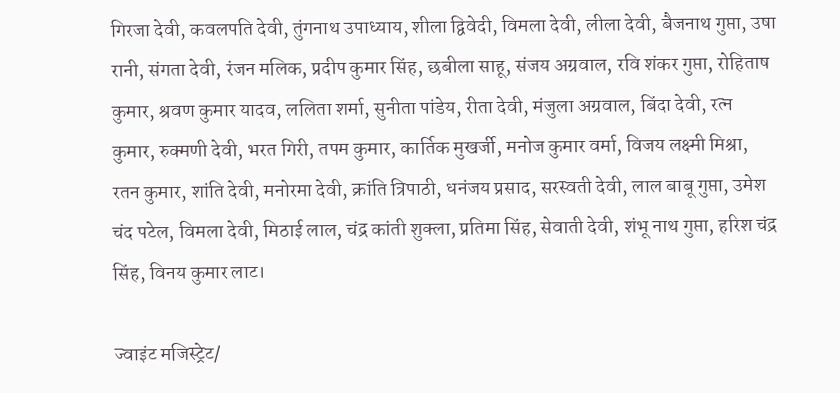गिरजा देवी, कवलपति देवी, तुंगनाथ उपाध्याय, शीला द्विवेदी, विमला देवी, लीला देवी, बैजनाथ गुप्ता, उषा रानी, संगता देवी, रंजन मलिक, प्रदीप कुमार सिंह, छबीला साहू, संजय अग्रवाल, रवि शंकर गुप्ता, रोहिताष कुमार, श्रवण कुमार यादव, ललिता शर्मा, सुनीता पांडेय, रीता देवी, मंजुला अग्रवाल, बिंदा देवी, रत्न कुमार, रुक्मणी देवी, भरत गिरी, तपम कुमार, कार्तिक मुखर्जी, मनोज कुमार वर्मा, विजय लक्ष्मी मिश्रा, रतन कुमार, शांति देवी, मनोरमा देवी, क्रांति त्रिपाठी, धनंजय प्रसाद, सरस्वती देवी, लाल बाबू गुप्ता, उमेश चंद पटेल, विमला देवी, मिठाई लाल, चंद्र कांती शुक्ला, प्रतिमा सिंह, सेवाती देवी, शंभू नाथ गुप्ता, हरिश चंद्र सिंह, विनय कुमार लाट।

ज्वाइंट मजिस्ट्रेट/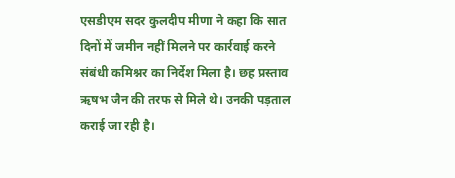एसडीएम सदर कुलदीप मीणा ने कहा कि सात दिनों में जमीन नहीं मिलने पर कार्रवाई करने संबंधी कमिश्नर का निर्देश मिला है। छह प्रस्ताव ऋषभ जैन की तरफ से मिले थे। उनकी पड़ताल कराई जा रही है।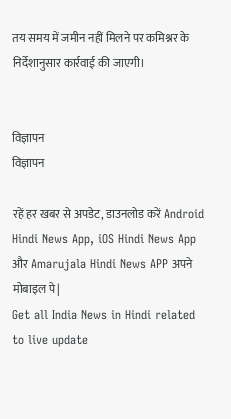तय समय में जमीन नहीं मिलने पर कमिश्नर के निर्देशानुसार कार्रवाई की जाएगी।


विज्ञापन
विज्ञापन

रहें हर खबर से अपडेट, डाउनलोड करें Android Hindi News App, iOS Hindi News App और Amarujala Hindi News APP अपने मोबाइल पे|
Get all India News in Hindi related to live update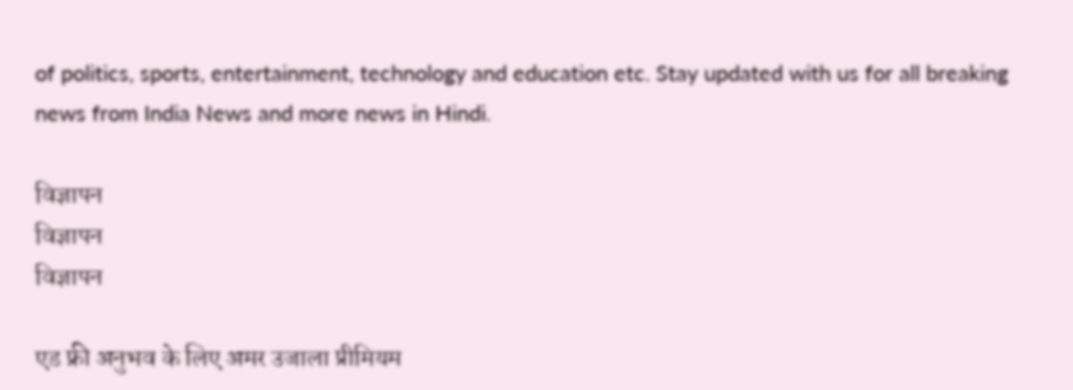of politics, sports, entertainment, technology and education etc. Stay updated with us for all breaking news from India News and more news in Hindi.

विज्ञापन
विज्ञापन
विज्ञापन

एड फ्री अनुभव के लिए अमर उजाला प्रीमियम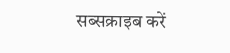सब्सक्राइब करें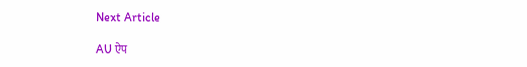Next Article

AU ऐप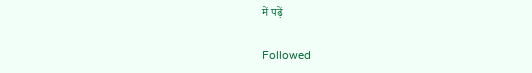में पढ़ें

Followed